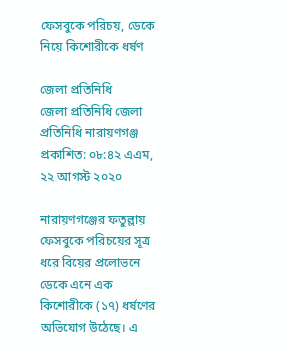ফেসবুকে পরিচয়, ডেকে নিয়ে কিশোরীকে ধর্ষণ

জেলা প্রতিনিধি
জেলা প্রতিনিধি জেলা প্রতিনিধি নারায়ণগঞ্জ
প্রকাশিত: ০৮:৪২ এএম, ২২ আগস্ট ২০২০

নারায়ণগঞ্জের ফতুল্লায় ফেসবুকে পরিচয়ের সূত্র ধরে বিয়ের প্রলোভনে ডেকে এনে এক কিশোরীকে (১৭) ধর্ষণের অভিযোগ উঠেছে। এ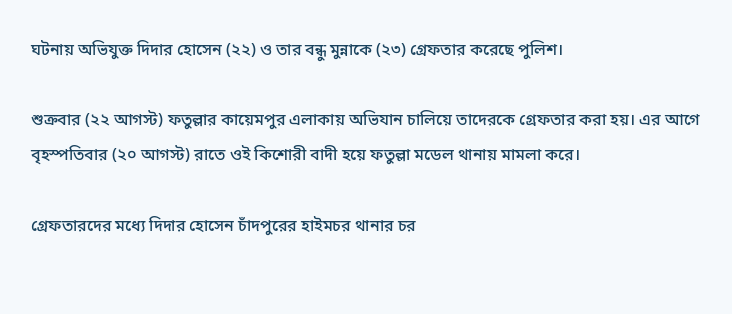ঘটনায় অভিযুক্ত দিদার হোসেন (২২) ও তার বন্ধু মুন্নাকে (২৩) গ্রেফতার করেছে পুলিশ।

শুক্রবার (২২ আগস্ট) ফতুল্লার কায়েমপুর এলাকায় অভিযান চালিয়ে তাদেরকে গ্রেফতার করা হয়। এর আগে বৃহস্পতিবার (২০ আগস্ট) রাতে ওই কিশোরী বাদী হয়ে ফতুল্লা মডেল থানায় মামলা করে।

গ্রেফতারদের মধ্যে দিদার হোসেন চাঁদপুরের হাইমচর থানার চর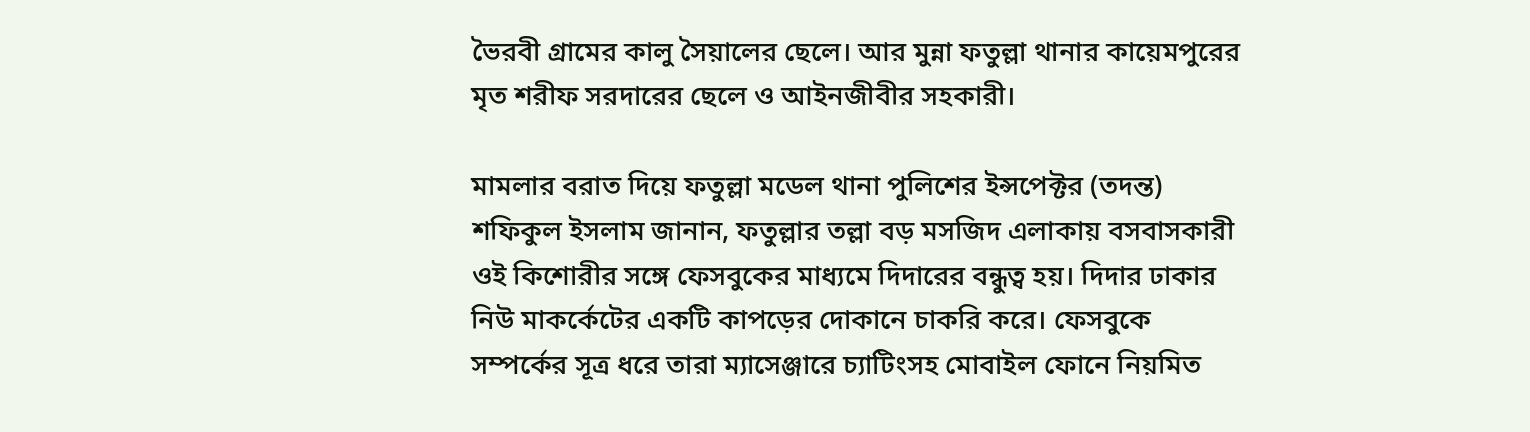ভৈরবী গ্রামের কালু সৈয়ালের ছেলে। আর মুন্না ফতুল্লা থানার কায়েমপুরের মৃত শরীফ সরদারের ছেলে ও আইনজীবীর সহকারী।

মামলার বরাত দিয়ে ফতুল্লা মডেল থানা পুলিশের ইন্সপেক্টর (তদন্ত) শফিকুল ইসলাম জানান, ফতুল্লার তল্লা বড় মসজিদ এলাকায় বসবাসকারী ওই কিশোরীর সঙ্গে ফেসবুকের মাধ্যমে দিদারের বন্ধুত্ব হয়। দিদার ঢাকার নিউ মাকর্কেটের একটি কাপড়ের দোকানে চাকরি করে। ফেসবুকে সম্পর্কের সূত্র ধরে তারা ম্যাসেঞ্জারে চ্যাটিংসহ মোবাইল ফোনে নিয়মিত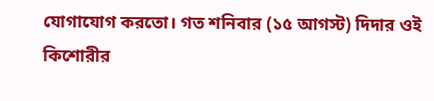যোগাযোগ করতো। গত শনিবার (১৫ আগস্ট) দিদার ওই কিশোরীর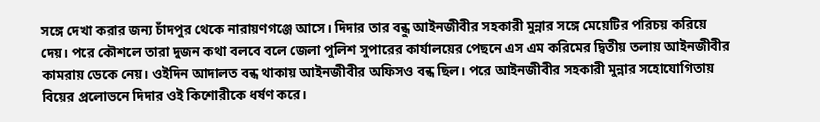সঙ্গে দেখা করার জন্য চাঁদপুর থেকে নারায়ণগঞ্জে আসে। দিদার তার বন্ধু আইনজীবীর সহকারী মুন্নার সঙ্গে মেয়েটির পরিচয় করিয়ে দেয়। পরে কৌশলে তারা দুজন কথা বলবে বলে জেলা পুলিশ সুপারের কার্যালয়ের পেছনে এস এম করিমের দ্বিতীয় তলায় আইনজীবীর কামরায় ডেকে নেয়। ওইদিন আদালত বন্ধ থাকায় আইনজীবীর অফিসও বন্ধ ছিল। পরে আইনজীবীর সহকারী মুন্নার সহোযোগিতায় বিয়ের প্রলোভনে দিদার ওই কিশোরীকে ধর্ষণ করে।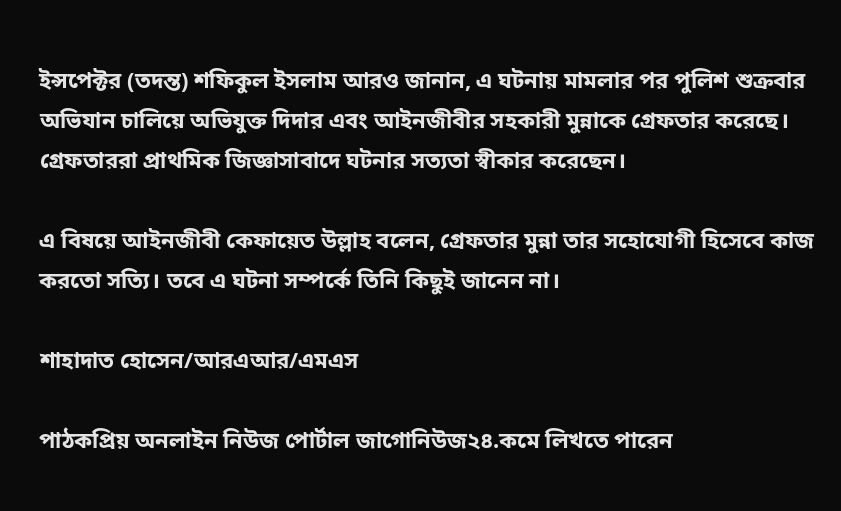ইন্সপেক্টর (তদন্ত) শফিকুল ইসলাম আরও জানান, এ ঘটনায় মামলার পর পুলিশ শুক্রবার অভিযান চালিয়ে অভিযুক্ত দিদার এবং আইনজীবীর সহকারী মুন্নাকে গ্রেফতার করেছে। গ্রেফতাররা প্রাথমিক জিজ্ঞাসাবাদে ঘটনার সত্যতা স্বীকার করেছেন।

এ বিষয়ে আইনজীবী কেফায়েত উল্লাহ বলেন, গ্রেফতার মুন্না তার সহোযোগী হিসেবে কাজ করতো সত্যি। তবে এ ঘটনা সম্পর্কে তিনি কিছুই জানেন না।

শাহাদাত হোসেন/আরএআর/এমএস

পাঠকপ্রিয় অনলাইন নিউজ পোর্টাল জাগোনিউজ২৪.কমে লিখতে পারেন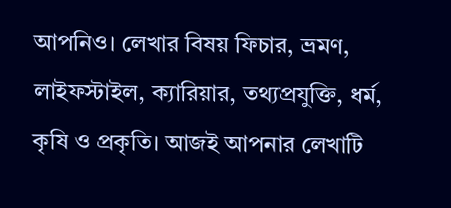আপনিও। লেখার বিষয় ফিচার, ভ্রমণ, লাইফস্টাইল, ক্যারিয়ার, তথ্যপ্রযুক্তি, ধর্ম, কৃষি ও প্রকৃতি। আজই আপনার লেখাটি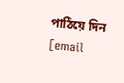পাঠিয়ে দিন [email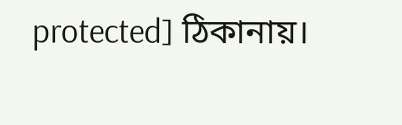protected] ঠিকানায়।